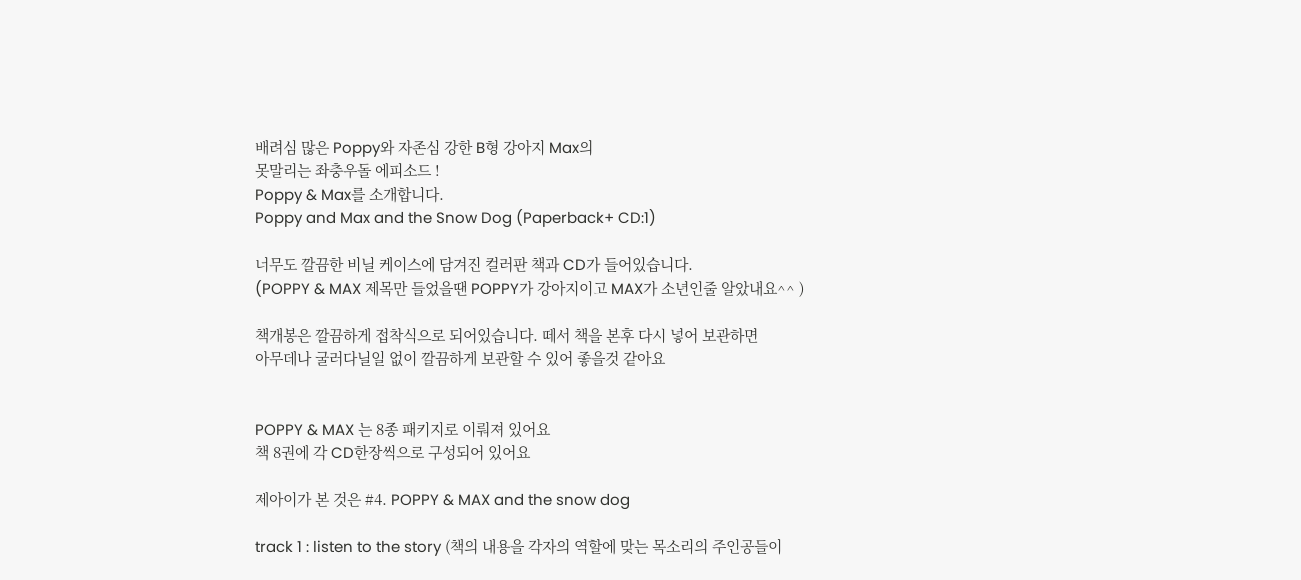배려심 많은 Poppy와 자존심 강한 B형 강아지 Max의
못말리는 좌충우돌 에피소드 !
Poppy & Max를 소개합니다.
Poppy and Max and the Snow Dog (Paperback+ CD:1)

너무도 깔끔한 비닐 케이스에 담겨진 컬러판 책과 CD가 들어있습니다.
(POPPY & MAX 제목만 들었을땐 POPPY가 강아지이고 MAX가 소년인줄 알았내요^^ )

책개봉은 깔끔하게 접착식으로 되어있습니다. 떼서 책을 본후 다시 넣어 보관하면
아무데나 굴러다닐일 없이 깔끔하게 보관할 수 있어 좋을것 같아요


POPPY & MAX 는 8종 패키지로 이뤄져 있어요
책 8권에 각 CD한장씩으로 구성되어 있어요

제아이가 본 것은 #4. POPPY & MAX and the snow dog

track 1 : listen to the story (책의 내용을 각자의 역할에 맞는 목소리의 주인공들이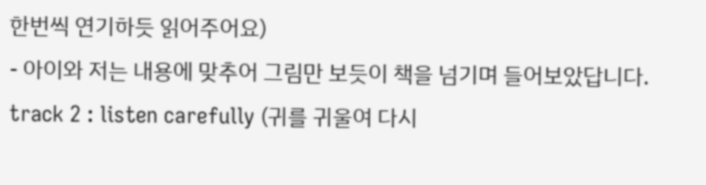한번씩 연기하듯 읽어주어요)
- 아이와 저는 내용에 맞추어 그림만 보듯이 책을 넘기며 들어보았답니다.
track 2 : listen carefully (귀를 귀울여 다시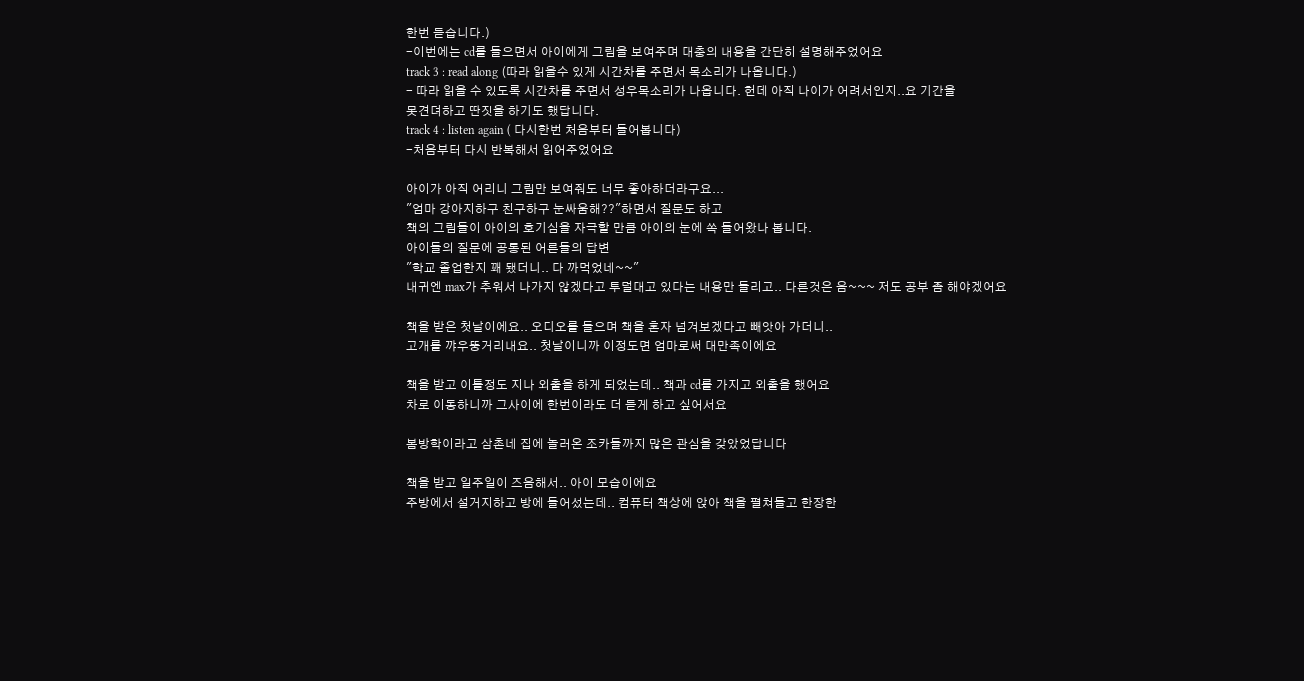한번 듣습니다.)
-이번에는 cd를 들으면서 아이에게 그림을 보여주며 대충의 내용을 간단히 설명해주었어요
track 3 : read along (따라 읽을수 있게 시간차를 주면서 목소리가 나옵니다.)
- 따라 읽을 수 있도록 시간차를 주면서 성우목소리가 나옵니다. 헌데 아직 나이가 어려서인지..요 기간을
못견뎌하고 딴짓을 하기도 했답니다.
track 4 : listen again ( 다시한번 처음부터 들어봅니다)
-처음부터 다시 반복해서 읽어주었어요

아이가 아직 어리니 그림만 보여줘도 너무 좋아하더라구요...
"엄마 강아지하구 친구하구 눈싸움해??"하면서 질문도 하고
책의 그림들이 아이의 호기심을 자극할 만큼 아이의 눈에 쏙 들어왔나 봅니다.
아이들의 질문에 공통된 어른들의 답변
"학교 졸업한지 꽤 됐더니.. 다 까먹었네~~"
내귀엔 max가 추워서 나가지 않겠다고 투덜대고 있다는 내용만 들리고.. 다른것은 음~~~ 저도 공부 좀 해야겠어요

책을 받은 첫날이에요.. 오디오를 들으며 책을 혼자 넘겨보겠다고 빼앗아 가더니..
고개를 꺄우뚱거리내요.. 첫날이니까 이정도면 엄마로써 대만족이에요

책을 받고 이틀정도 지나 외출을 하게 되었는데.. 책과 cd를 가지고 외출을 했어요
차로 이동하니까 그사이에 한번이라도 더 듣게 하고 싶어서요

봄방학이라고 삼촌네 집에 놀러온 조카들까지 많은 관심을 갖았었답니다

책을 받고 일주일이 즈음해서.. 아이 모습이에요
주방에서 설거지하고 방에 들어섰는데.. 컴퓨터 책상에 앉아 책을 펼쳐들고 한장한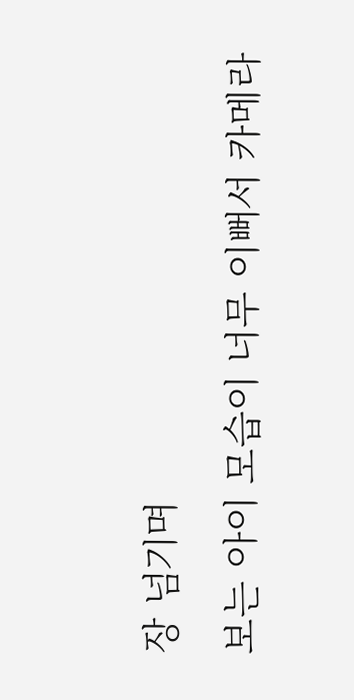장 넘기며
보는 아이 모습이 너무 이뻐서 카메라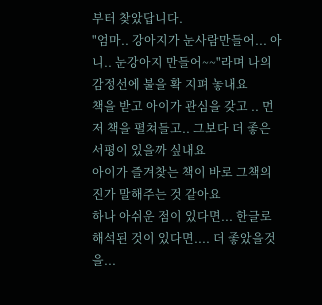부터 찾았답니다.
"엄마.. 강아지가 눈사람만들어... 아니.. 눈강아지 만들어~~"라며 나의 감정선에 불을 확 지펴 놓내요
책을 받고 아이가 관심을 갖고 .. 먼저 책을 펼쳐들고.. 그보다 더 좋은 서평이 있을까 싶내요
아이가 즐겨찾는 책이 바로 그책의 진가 말해주는 것 같아요
하나 아쉬운 점이 있다면... 한글로 해석된 것이 있다면.... 더 좋았을것을...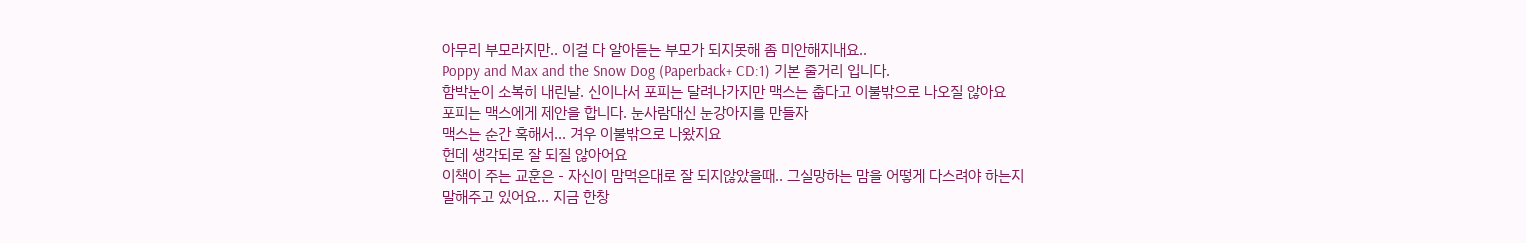아무리 부모라지만.. 이걸 다 알아듣는 부모가 되지못해 좀 미안해지내요..
Poppy and Max and the Snow Dog (Paperback+ CD:1) 기본 줄거리 입니다.
함박눈이 소복히 내린날. 신이나서 포피는 달려나가지만 맥스는 춥다고 이불밖으로 나오질 않아요
포피는 맥스에게 제안을 합니다. 눈사람대신 눈강아지를 만들자
맥스는 순간 혹해서... 겨우 이불밖으로 나왔지요
헌데 생각되로 잘 되질 않아어요
이책이 주는 교훈은 - 자신이 맘먹은대로 잘 되지않았을때.. 그실망하는 맘을 어떻게 다스려야 하는지
말해주고 있어요... 지금 한창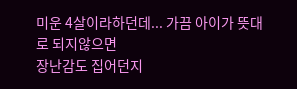미운 4살이라하던데... 가끔 아이가 뜻대로 되지않으면
장난감도 집어던지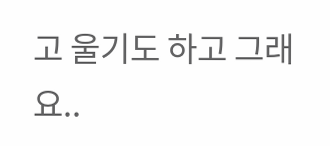고 울기도 하고 그래요..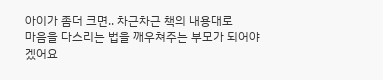아이가 좀더 크면.. 차근차근 책의 내용대로
마음을 다스리는 법을 깨우쳐주는 부모가 되어야겠어요